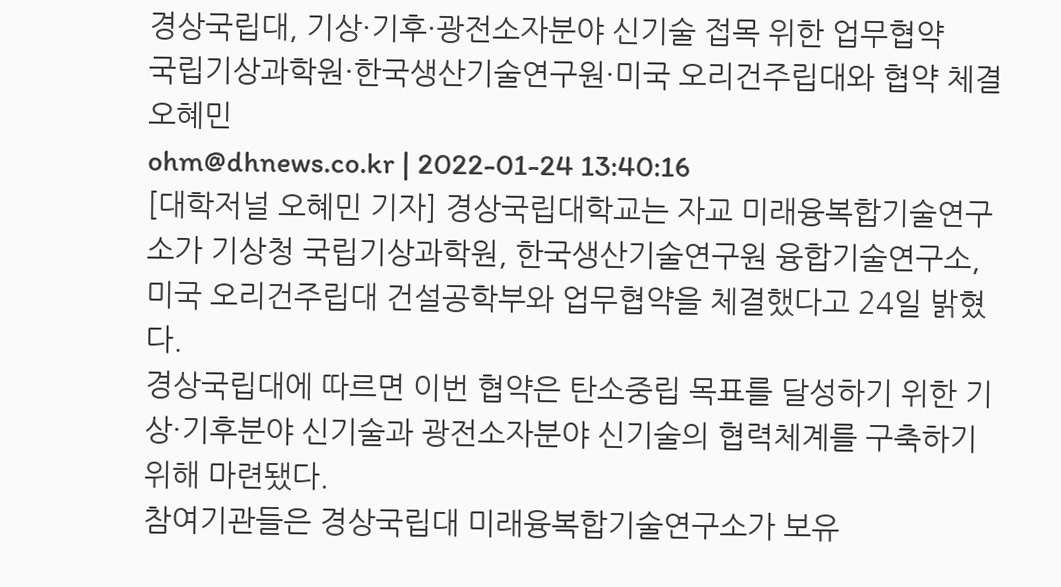경상국립대, 기상·기후·광전소자분야 신기술 접목 위한 업무협약
국립기상과학원·한국생산기술연구원·미국 오리건주립대와 협약 체결
오혜민
ohm@dhnews.co.kr | 2022-01-24 13:40:16
[대학저널 오혜민 기자] 경상국립대학교는 자교 미래융복합기술연구소가 기상청 국립기상과학원, 한국생산기술연구원 융합기술연구소, 미국 오리건주립대 건설공학부와 업무협약을 체결했다고 24일 밝혔다.
경상국립대에 따르면 이번 협약은 탄소중립 목표를 달성하기 위한 기상·기후분야 신기술과 광전소자분야 신기술의 협력체계를 구축하기 위해 마련됐다.
참여기관들은 경상국립대 미래융복합기술연구소가 보유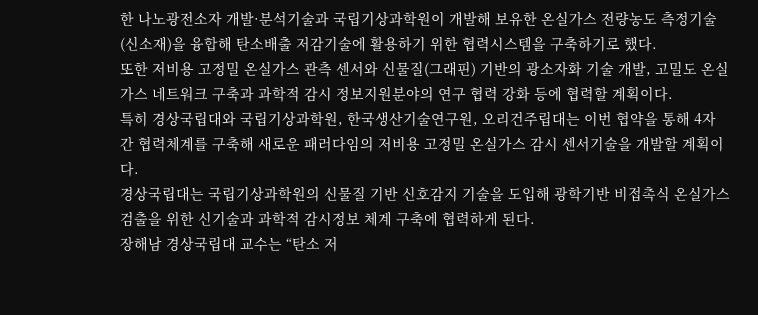한 나노광전소자 개발·분석기술과 국립기상과학원이 개발해 보유한 온실가스 전량농도 측정기술(신소재)을 융합해 탄소배출 저감기술에 활용하기 위한 협력시스템을 구축하기로 했다.
또한 저비용 고정밀 온실가스 관측 센서와 신물질(그래핀) 기반의 광소자화 기술 개발, 고밀도 온실가스 네트워크 구축과 과학적 감시 정보지원분야의 연구 협력 강화 등에 협력할 계획이다.
특히 경상국립대와 국립기상과학원, 한국생산기술연구원, 오리건주립대는 이번 협약을 통해 4자 간 협력체계를 구축해 새로운 패러다임의 저비용 고정밀 온실가스 감시 센서기술을 개발할 계획이다.
경상국립대는 국립기상과학원의 신물질 기반 신호감지 기술을 도입해 광학기반 비접촉식 온실가스 검출을 위한 신기술과 과학적 감시정보 체계 구축에 협력하게 된다.
장해남 경상국립대 교수는 “탄소 저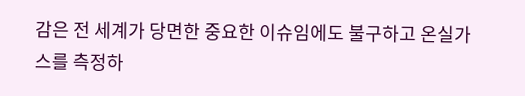감은 전 세계가 당면한 중요한 이슈임에도 불구하고 온실가스를 측정하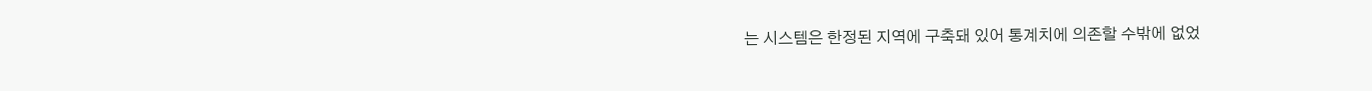는 시스템은 한정된 지역에 구축돼 있어 통계치에 의존할 수밖에 없었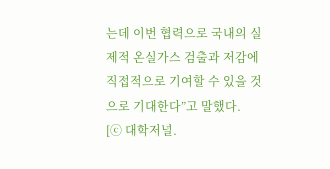는데 이번 협력으로 국내의 실제적 온실가스 검출과 저감에 직접적으로 기여할 수 있을 것으로 기대한다”고 말했다.
[ⓒ 대학저널.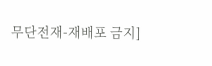무단전재-재배포 금지]